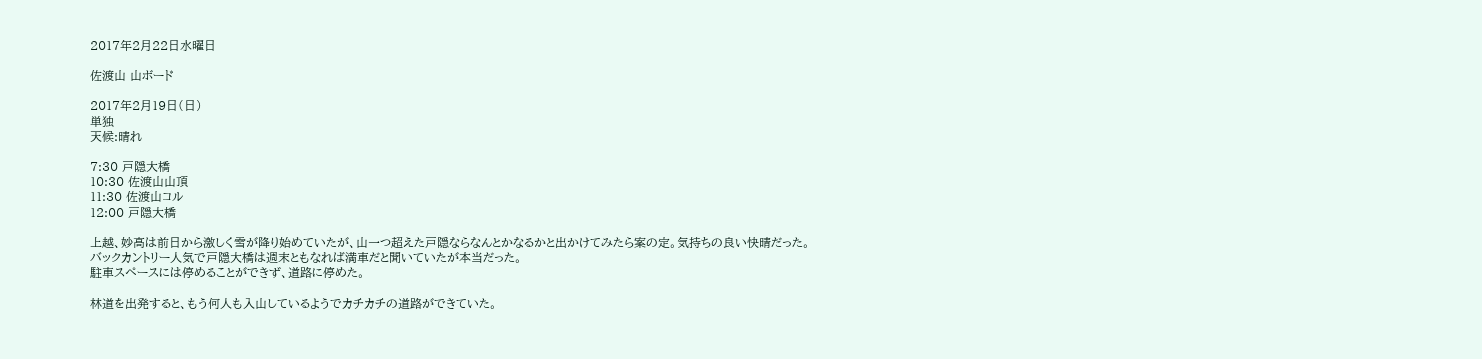2017年2月22日水曜日

佐渡山 山ボード

2017年2月19日(日)
単独
天候:晴れ

7:30 戸隠大橋
10:30 佐渡山山頂
11:30 佐渡山コル
12:00 戸隠大橋

上越、妙高は前日から激しく雪が降り始めていたが、山一つ超えた戸隠ならなんとかなるかと出かけてみたら案の定。気持ちの良い快晴だった。
バックカントリー人気で戸隠大橋は週末ともなれば満車だと聞いていたが本当だった。
駐車スペースには停めることができず、道路に停めた。

林道を出発すると、もう何人も入山しているようでカチカチの道路ができていた。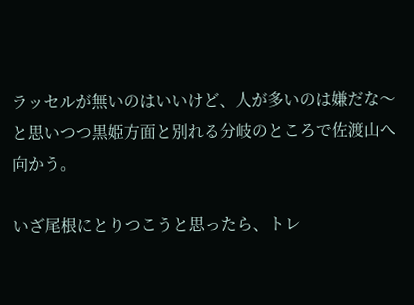ラッセルが無いのはいいけど、人が多いのは嫌だな〜と思いつつ黒姫方面と別れる分岐のところで佐渡山へ向かう。

いざ尾根にとりつこうと思ったら、トレ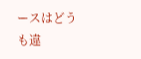ースはどうも違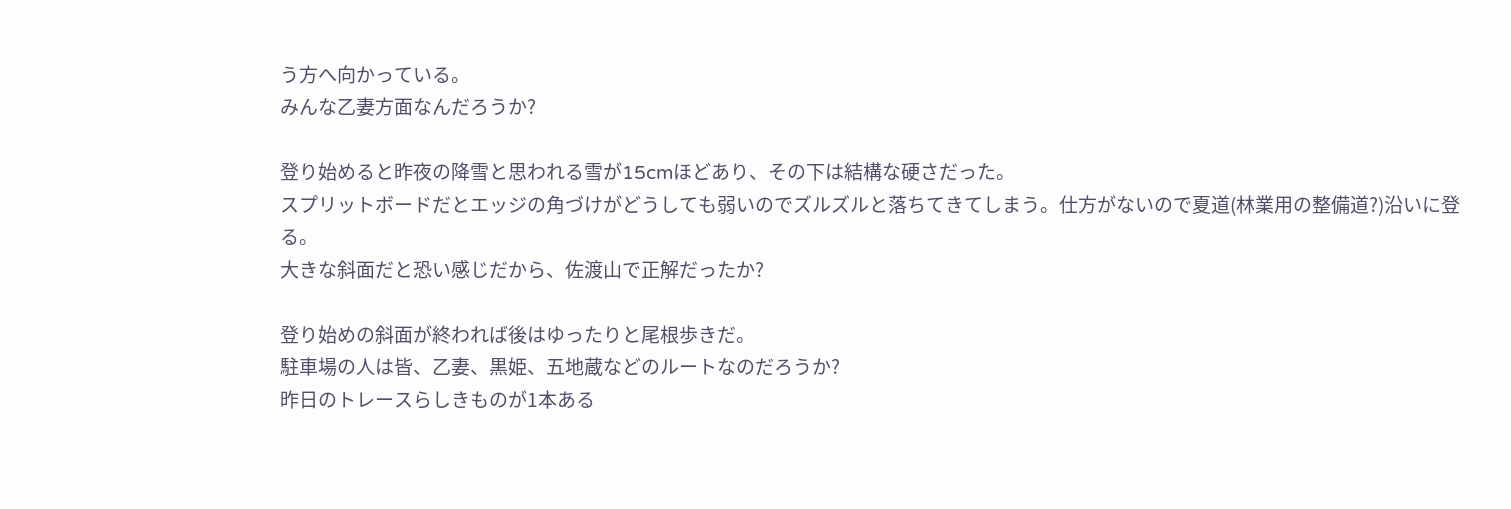う方へ向かっている。
みんな乙妻方面なんだろうか?

登り始めると昨夜の降雪と思われる雪が15cmほどあり、その下は結構な硬さだった。
スプリットボードだとエッジの角づけがどうしても弱いのでズルズルと落ちてきてしまう。仕方がないので夏道(林業用の整備道?)沿いに登る。
大きな斜面だと恐い感じだから、佐渡山で正解だったか?

登り始めの斜面が終われば後はゆったりと尾根歩きだ。
駐車場の人は皆、乙妻、黒姫、五地蔵などのルートなのだろうか?
昨日のトレースらしきものが1本ある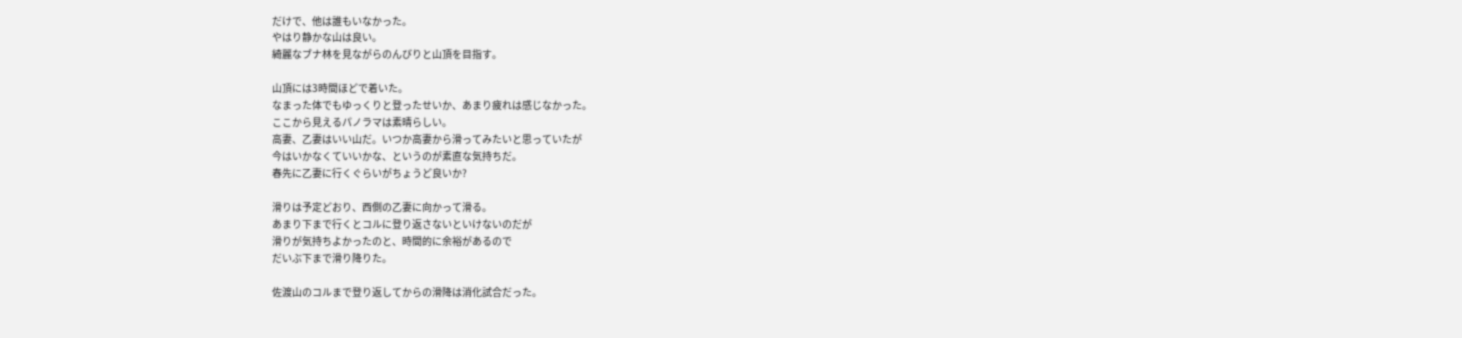だけで、他は誰もいなかった。
やはり静かな山は良い。
綺麗なブナ林を見ながらのんびりと山頂を目指す。

山頂には3時間ほどで着いた。
なまった体でもゆっくりと登ったせいか、あまり疲れは感じなかった。
ここから見えるパノラマは素晴らしい。
高妻、乙妻はいい山だ。いつか高妻から滑ってみたいと思っていたが
今はいかなくていいかな、というのが素直な気持ちだ。
春先に乙妻に行くぐらいがちょうど良いか?

滑りは予定どおり、西側の乙妻に向かって滑る。
あまり下まで行くとコルに登り返さないといけないのだが
滑りが気持ちよかったのと、時間的に余裕があるので
だいぶ下まで滑り降りた。

佐渡山のコルまで登り返してからの滑降は消化試合だった。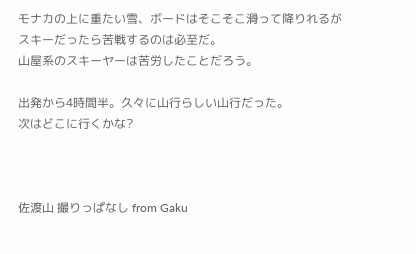モナカの上に重たい雪、ボードはそこそこ滑って降りれるが
スキーだったら苦戦するのは必至だ。
山屋系のスキーヤーは苦労したことだろう。

出発から4時間半。久々に山行らしい山行だった。
次はどこに行くかな?



佐渡山 撮りっぱなし from Gaku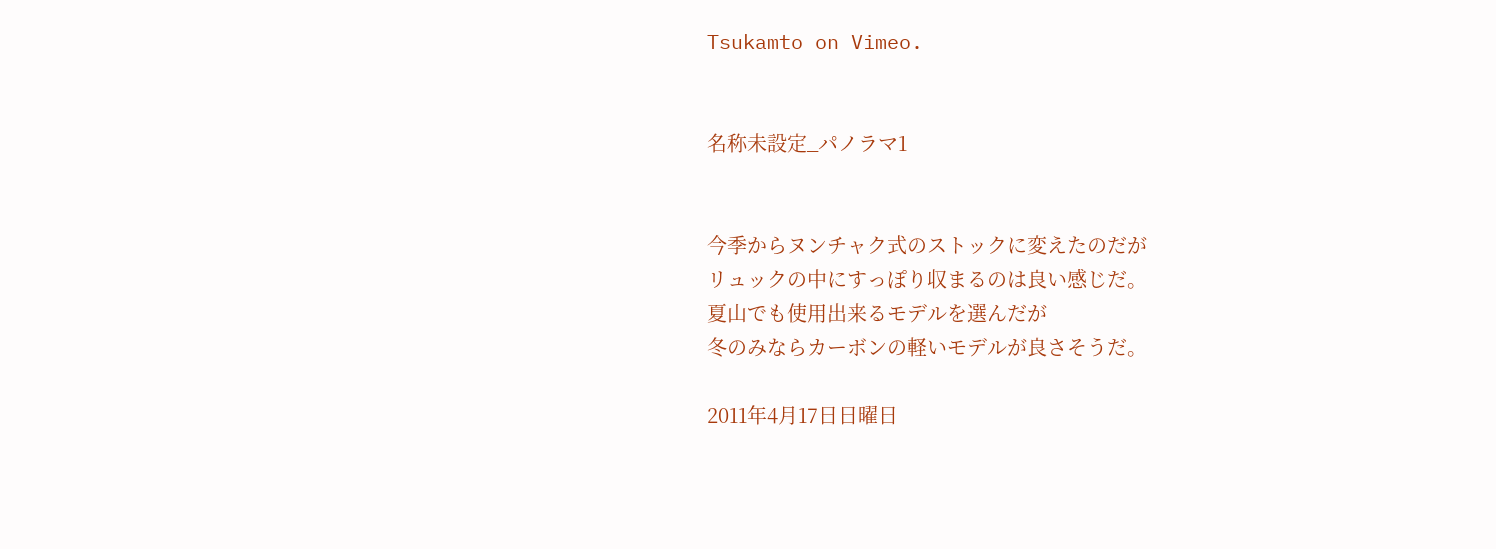Tsukamto on Vimeo.


名称未設定_パノラマ1


今季からヌンチャク式のストックに変えたのだが
リュックの中にすっぽり収まるのは良い感じだ。
夏山でも使用出来るモデルを選んだが
冬のみならカーボンの軽いモデルが良さそうだ。

2011年4月17日日曜日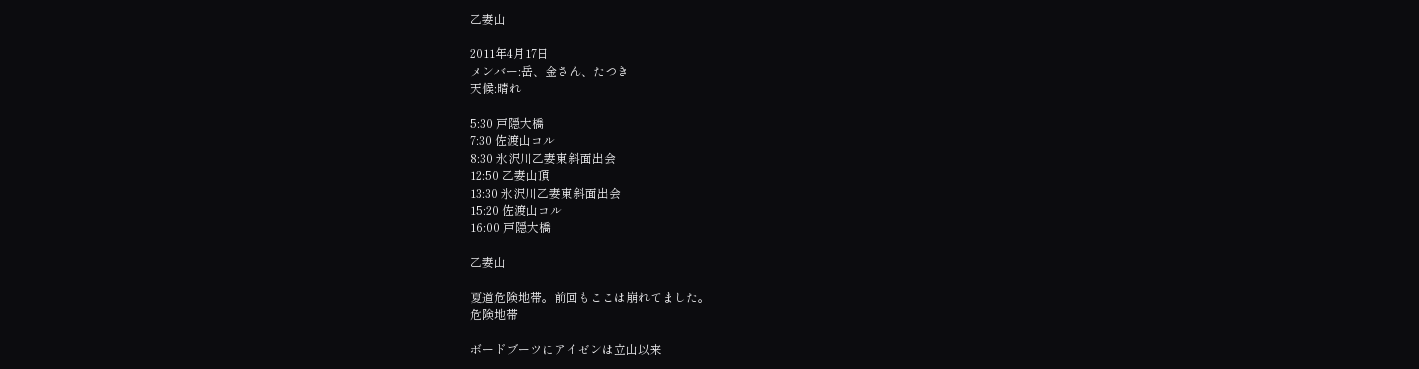乙妻山

2011年4月17日
メンバー:岳、金さん、たつき
天候:晴れ

5:30 戸隠大橋
7:30 佐渡山コル
8:30 氷沢川乙妻東斜面出会
12:50 乙妻山頂
13:30 氷沢川乙妻東斜面出会
15:20 佐渡山コル
16:00 戸隠大橋

乙妻山

夏道危険地帯。前回もここは崩れてました。
危険地帯

ボードブーツにアイゼンは立山以来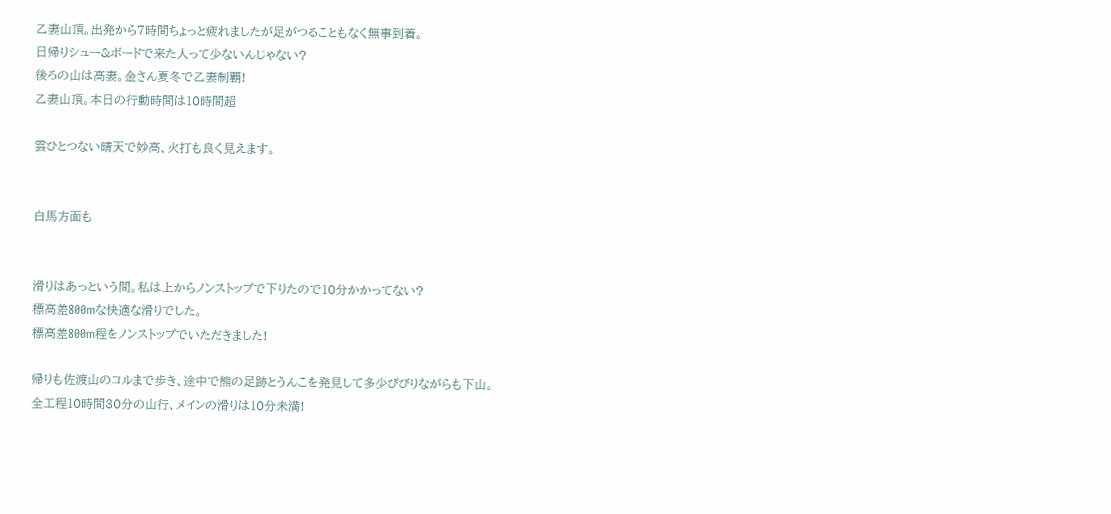乙妻山頂。出発から7時間ちょっと疲れましたが足がつることもなく無事到着。
日帰りシュー&ボードで来た人って少ないんじゃない?
後ろの山は高妻。金さん夏冬で乙妻制覇!
乙妻山頂。本日の行動時間は10時間超

雲ひとつない晴天で妙高、火打も良く見えます。


白馬方面も


滑りはあっという間。私は上からノンストップで下りたので10分かかってない?
標高差800mな快適な滑りでした。
標高差800m程をノンストップでいただきました!

帰りも佐渡山のコルまで歩き、途中で熊の足跡とうんこを発見して多少びびりながらも下山。
全工程10時間30分の山行、メインの滑りは10分未満!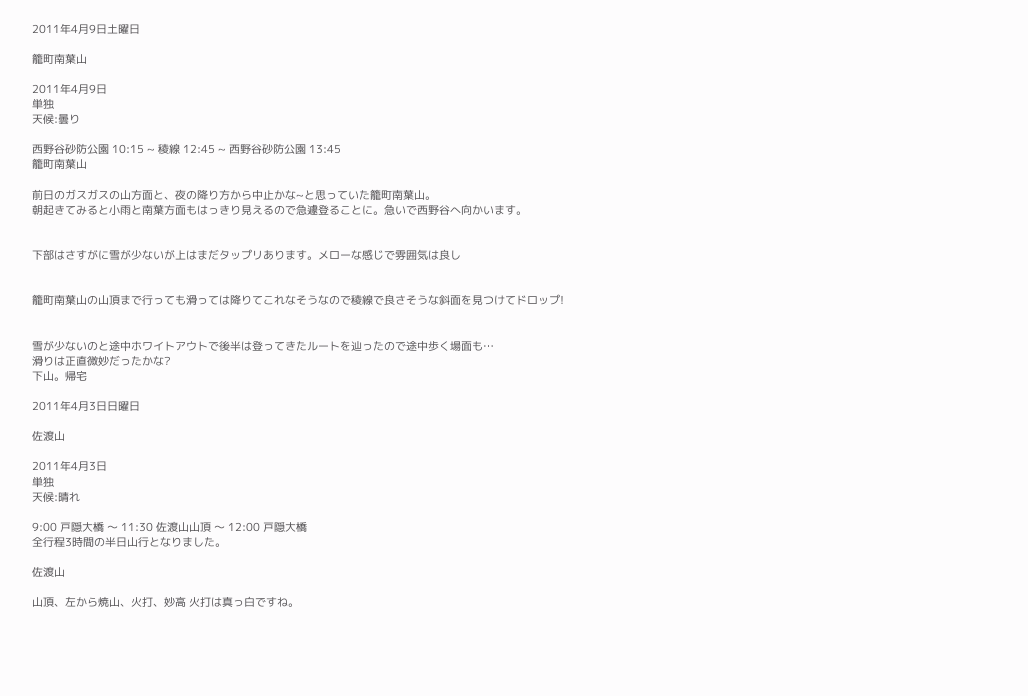2011年4月9日土曜日

籠町南葉山

2011年4月9日
単独
天候:曇り

西野谷砂防公園 10:15 ~ 稜線 12:45 ~ 西野谷砂防公園 13:45
籠町南葉山

前日のガスガスの山方面と、夜の降り方から中止かな~と思っていた籠町南葉山。
朝起きてみると小雨と南葉方面もはっきり見えるので急遽登ることに。急いで西野谷へ向かいます。


下部はさすがに雪が少ないが上はまだタップリあります。メローな感じで雰囲気は良し


籠町南葉山の山頂まで行っても滑っては降りてこれなそうなので稜線で良さそうな斜面を見つけてドロップ!


雪が少ないのと途中ホワイトアウトで後半は登ってきたルートを辿ったので途中歩く場面も…
滑りは正直微妙だったかな?
下山。帰宅

2011年4月3日日曜日

佐渡山

2011年4月3日
単独
天候:晴れ

9:00 戸隠大橋 〜 11:30 佐渡山山頂 〜 12:00 戸隠大橋
全行程3時間の半日山行となりました。

佐渡山

山頂、左から焼山、火打、妙高 火打は真っ白ですね。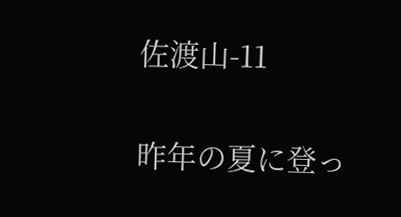佐渡山-11

昨年の夏に登っ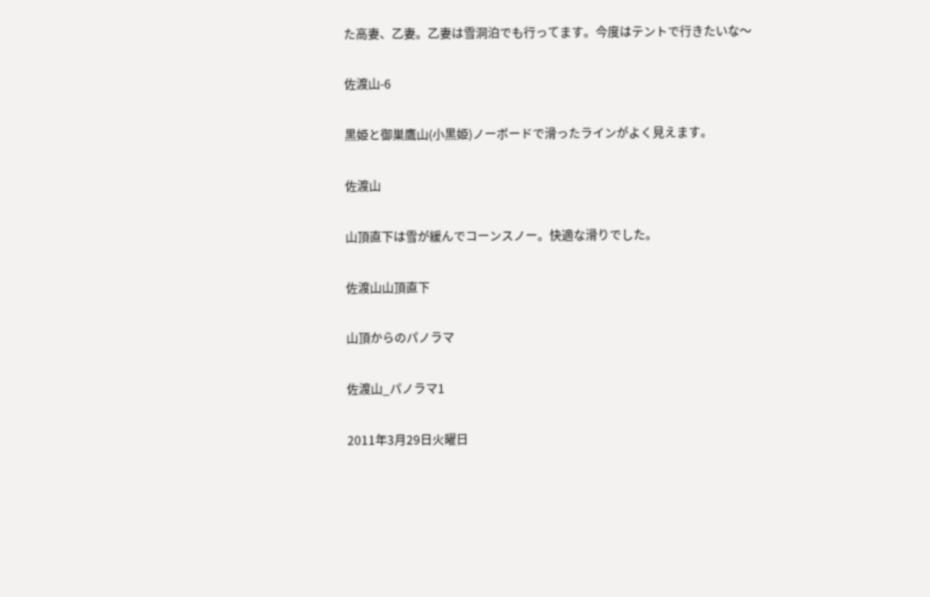た高妻、乙妻。乙妻は雪洞泊でも行ってます。今度はテントで行きたいな〜

佐渡山-6

黒姫と御巣鷹山(小黒姫)ノーボードで滑ったラインがよく見えます。

佐渡山

山頂直下は雪が緩んでコーンスノー。快適な滑りでした。

佐渡山山頂直下

山頂からのパノラマ

佐渡山_パノラマ1

2011年3月29日火曜日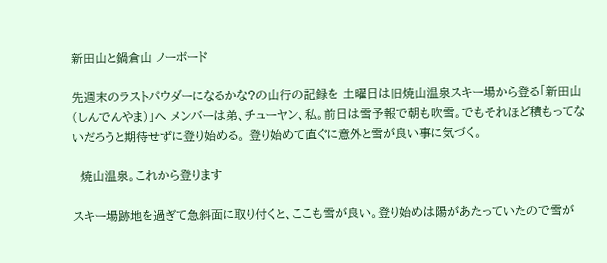新田山と鍋倉山 ノーボード

先週末のラストパウダーになるかな?の山行の記録を 土曜日は旧焼山温泉スキー場から登る「新田山(しんでんやま)」へ メンバーは弟、チューヤン、私。前日は雪予報で朝も吹雪。でもそれほど積もってないだろうと期待せずに登り始める。 登り始めて直ぐに意外と雪が良い事に気づく。

  焼山温泉。これから登ります

スキー場跡地を過ぎて急斜面に取り付くと、ここも雪が良い。登り始めは陽があたっていたので雪が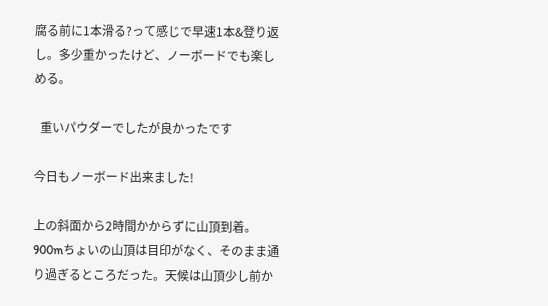腐る前に1本滑る?って感じで早速1本&登り返し。多少重かったけど、ノーボードでも楽しめる。

  重いパウダーでしたが良かったです

今日もノーボード出来ました!

上の斜面から2時間かからずに山頂到着。900mちょいの山頂は目印がなく、そのまま通り過ぎるところだった。天候は山頂少し前か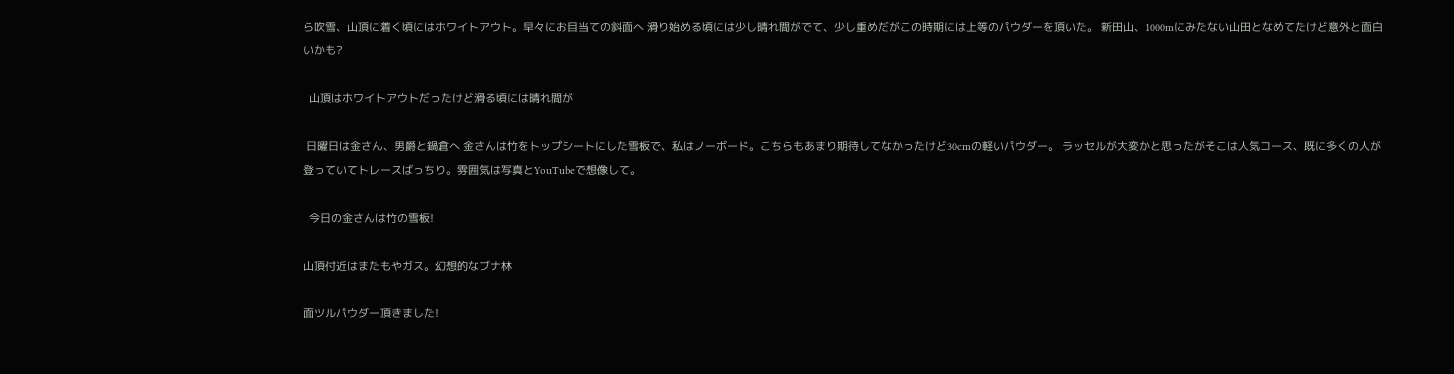ら吹雪、山頂に着く頃にはホワイトアウト。早々にお目当ての斜面へ 滑り始める頃には少し晴れ間がでて、少し重めだがこの時期には上等のパウダーを頂いた。 新田山、1000mにみたない山田となめてたけど意外と面白いかも?

  山頂はホワイトアウトだったけど滑る頃には晴れ間が

 日曜日は金さん、男爵と鍋倉へ 金さんは竹をトップシートにした雪板で、私はノーボード。こちらもあまり期待してなかったけど30cmの軽いパウダー。 ラッセルが大変かと思ったがそこは人気コース、既に多くの人が登っていてトレースばっちり。雰囲気は写真とYouTubeで想像して。

  今日の金さんは竹の雪板!

山頂付近はまたもやガス。幻想的なブナ林

面ツルパウダー頂きました!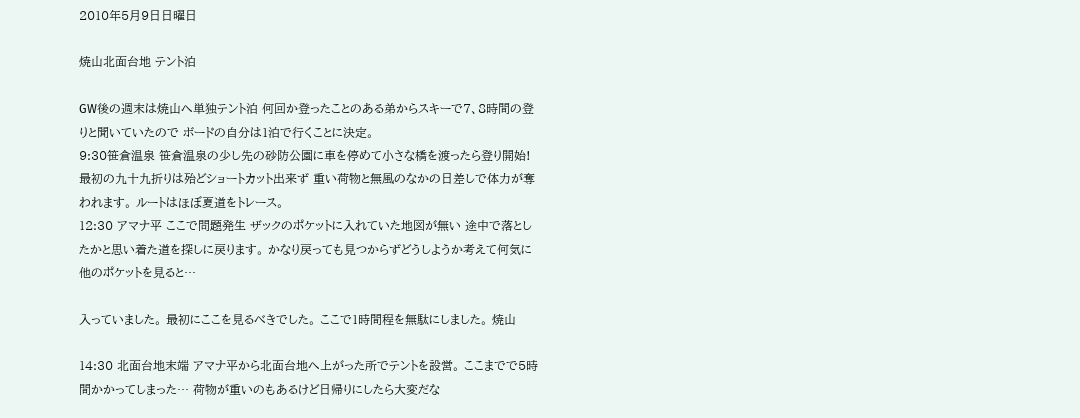2010年5月9日日曜日

焼山北面台地 テント泊

GW後の週末は焼山へ単独テント泊 何回か登ったことのある弟からスキーで7、8時間の登りと聞いていたので ボードの自分は1泊で行くことに決定。
9:30笹倉温泉 笹倉温泉の少し先の砂防公園に車を停めて小さな橋を渡ったら登り開始! 最初の九十九折りは殆どショートカット出来ず 重い荷物と無風のなかの日差しで体力が奪われます。 ルートはほぼ夏道をトレース。
12:30 アマナ平 ここで問題発生 ザックのポケットに入れていた地図が無い 途中で落としたかと思い着た道を探しに戻ります。 かなり戻っても見つからずどうしようか考えて何気に他のポケットを見ると…

入っていました。 最初にここを見るべきでした。 ここで1時間程を無駄にしました。 焼山

14:30 北面台地末端 アマナ平から北面台地へ上がった所でテントを設営。 ここまでで5時間かかってしまった… 荷物が重いのもあるけど日帰りにしたら大変だな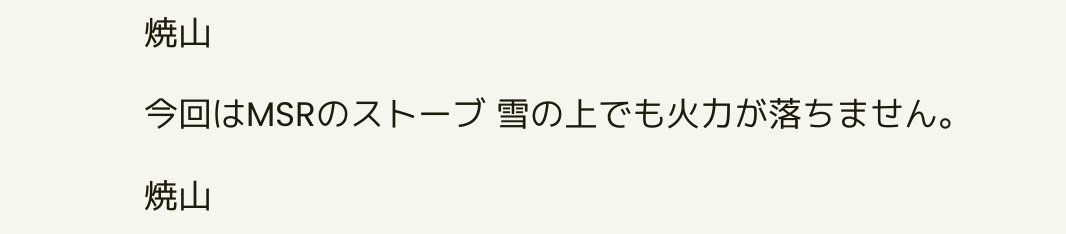焼山

今回はMSRのストーブ 雪の上でも火力が落ちません。

焼山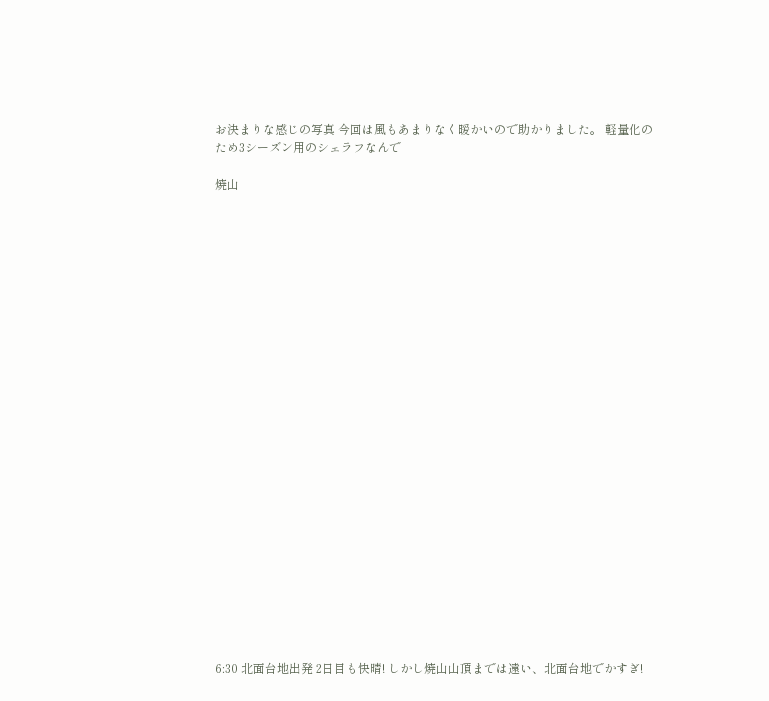お決まりな感じの写真 今回は風もあまりなく暖かいので助かりました。 軽量化のため3シーズン用のシェラフなんで

焼山

























6:30 北面台地出発 2日目も快晴! しかし焼山山頂までは遠い、北面台地でかすぎ!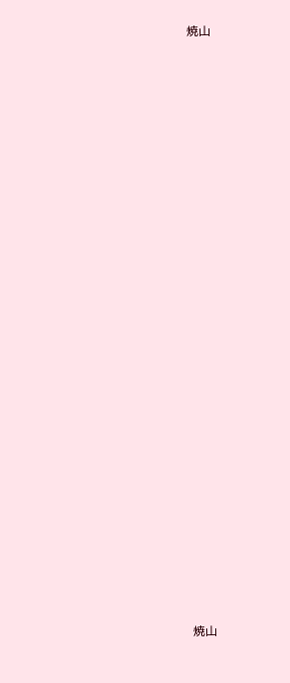焼山
























焼山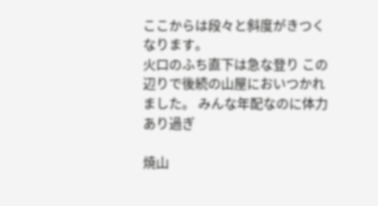ここからは段々と斜度がきつくなります。
火口のふち直下は急な登り この辺りで後続の山屋においつかれました。 みんな年配なのに体力あり過ぎ

焼山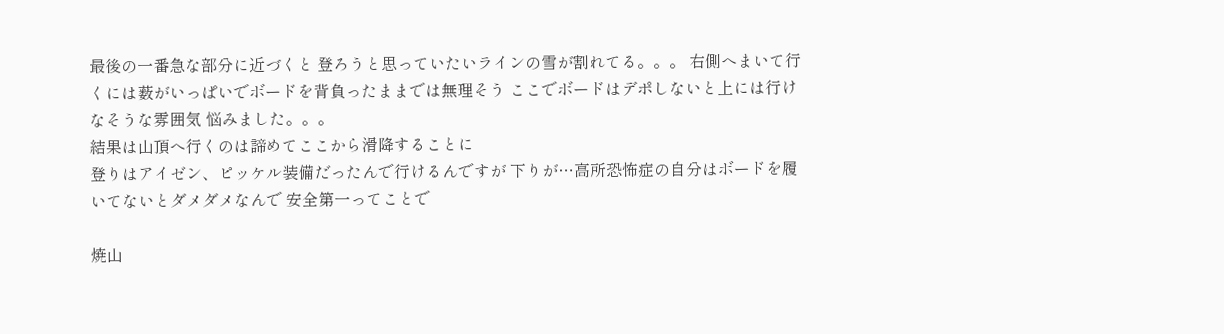最後の一番急な部分に近づくと 登ろうと思っていたいラインの雪が割れてる。。。 右側へまいて行くには薮がいっぱいでボードを背負ったままでは無理そう ここでボードはデポしないと上には行けなそうな雰囲気 悩みました。。。
結果は山頂へ行くのは諦めてここから滑降することに
登りはアイゼン、ピッケル装備だったんで行けるんですが 下りが…高所恐怖症の自分はボードを履いてないとダメダメなんで 安全第一ってことで

焼山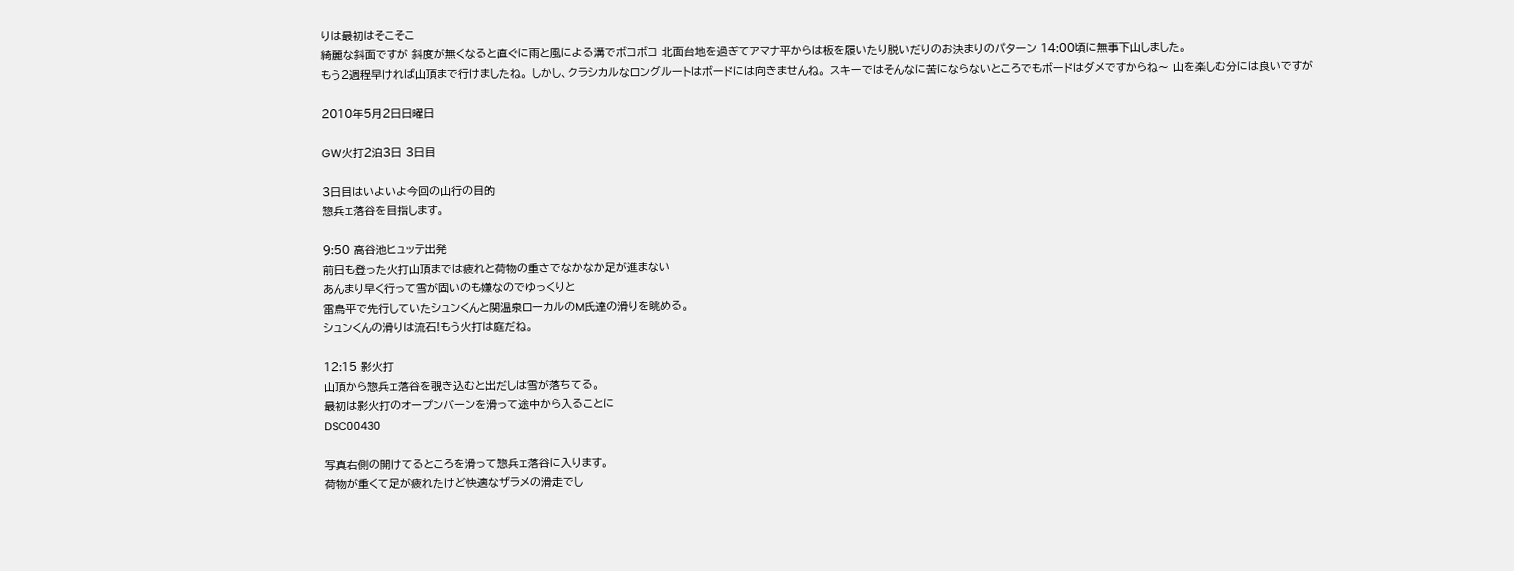りは最初はそこそこ
綺麗な斜面ですが 斜度が無くなると直ぐに雨と風による溝でボコボコ 北面台地を過ぎてアマナ平からは板を履いたり脱いだりのお決まりのパターン 14:00頃に無事下山しました。
もう2週程早ければ山頂まで行けましたね。 しかし、クラシカルなロングルートはボードには向きませんね。 スキーではそんなに苦にならないところでもボードはダメですからね〜 山を楽しむ分には良いですが

2010年5月2日日曜日

GW火打2泊3日 3日目

3日目はいよいよ今回の山行の目的
惣兵ェ落谷を目指します。

9:50 高谷池ヒュッテ出発
前日も登った火打山頂までは疲れと荷物の重さでなかなか足が進まない
あんまり早く行って雪が固いのも嫌なのでゆっくりと
雷鳥平で先行していたシュンくんと関温泉ローカルのM氏達の滑りを眺める。
シュンくんの滑りは流石!もう火打は庭だね。

12:15 影火打
山頂から惣兵ェ落谷を覗き込むと出だしは雪が落ちてる。
最初は影火打のオープンバーンを滑って途中から入ることに
DSC00430

写真右側の開けてるところを滑って惣兵ェ落谷に入ります。
荷物が重くて足が疲れたけど快適なザラメの滑走でし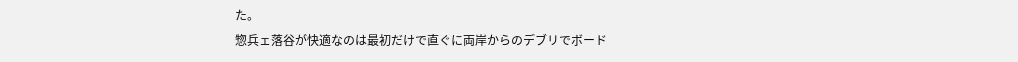た。
惣兵ェ落谷が快適なのは最初だけで直ぐに両岸からのデブリでボード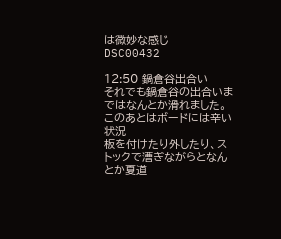は微妙な感じ
DSC00432

12:50 鍋倉谷出合い
それでも鍋倉谷の出合いまではなんとか滑れました。
このあとはボードには辛い状況
板を付けたり外したり、ストックで漕ぎながらとなんとか夏道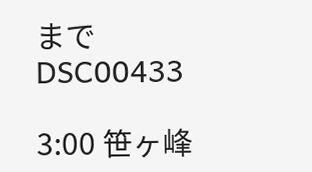まで
DSC00433

3:00 笹ヶ峰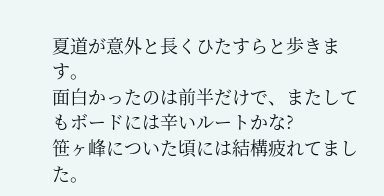夏道が意外と長くひたすらと歩きます。
面白かったのは前半だけで、またしてもボードには辛いルートかな?
笹ヶ峰についた頃には結構疲れてました。